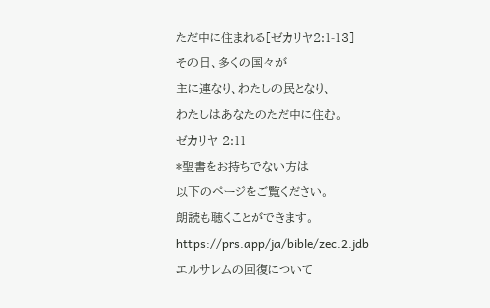ただ中に住まれる[ゼカリヤ2:1-13]
その日、多くの国々が
主に連なり、わたしの民となり、
わたしはあなたのただ中に住む。
ゼカリヤ 2:11
*聖書をお持ちでない方は
以下のページをご覧ください。
朗読も聴くことができます。
https://prs.app/ja/bible/zec.2.jdb
エルサレムの回復について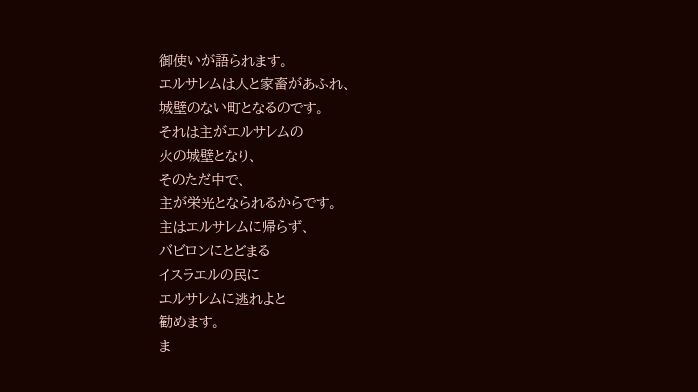御使いが語られます。
エルサレムは人と家畜があふれ、
城壁のない町となるのです。
それは主がエルサレムの
火の城壁となり、
そのただ中で、
主が栄光となられるからです。
主はエルサレムに帰らず、
バビロンにとどまる
イスラエルの民に
エルサレムに逃れよと
勧めます。
ま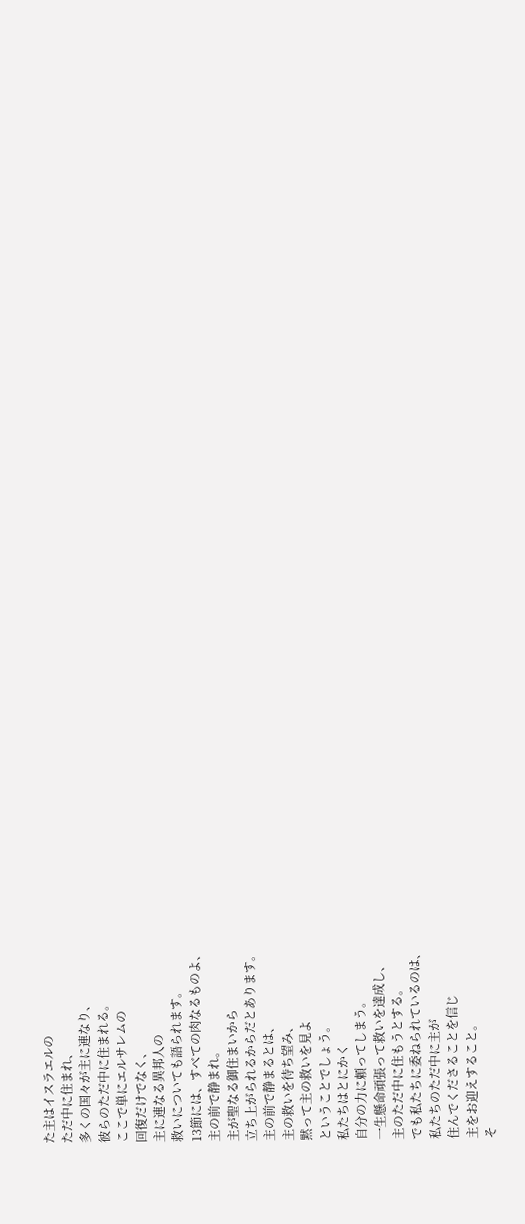た主はイスラエルの
ただ中に住まれ、
多くの国々が主に連なり、
彼らのただ中に住まれる。
ここで単にエルサレムの
回復だけでなく、
主に連なる異邦人の
救いについても語られます。
13節には、すべての肉なるものよ、
主の前で静まれ。
主が聖なる御住まいから
立ち上がられるからだとあります。
主の前で静まるとは、
主の救いを待ち望み、
黙って主の救いを見よ
ということでしょう。
私たちはとにかく
自分の力に頼ってしまう。
一生懸命頑張って救いを達成し、
主のただ中に住もうとする。
でも私たちに委ねられているのは、
私たちのただ中に主が
住んでくださることを信じ
主をお迎えすること。
そ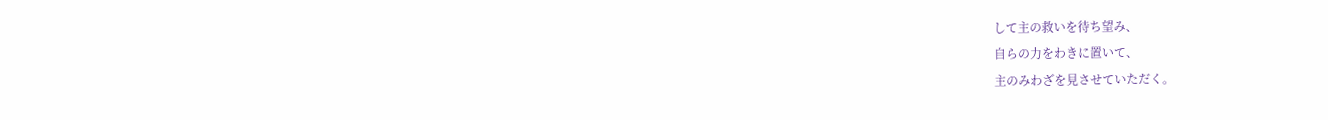して主の救いを待ち望み、
自らの力をわきに置いて、
主のみわざを見させていただく。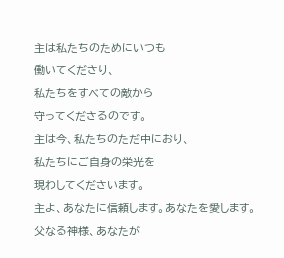主は私たちのためにいつも
働いてくださり、
私たちをすべての敵から
守ってくださるのです。
主は今、私たちのただ中におり、
私たちにご自身の栄光を
現わしてくださいます。
主よ、あなたに信頼します。あなたを愛します。
父なる神様、あなたが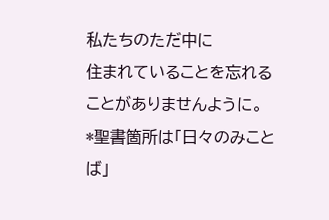私たちのただ中に
住まれていることを忘れることがありませんように。
*聖書箇所は「日々のみことば」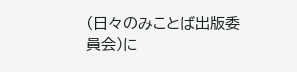(日々のみことば出版委員会)に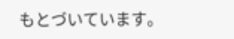もとづいています。